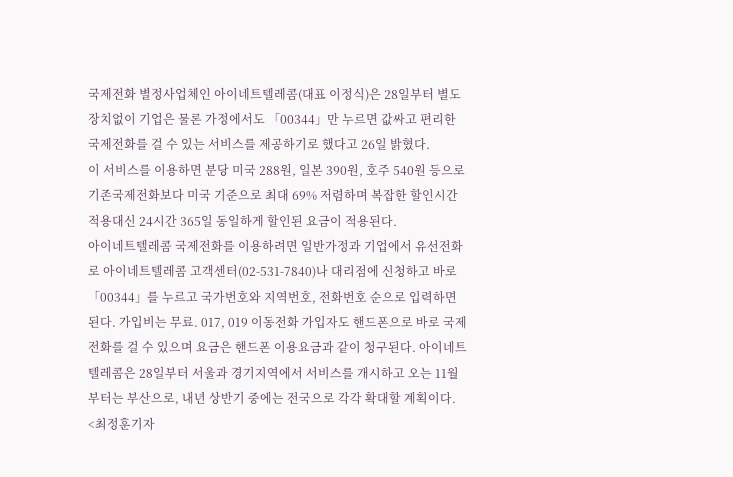국제전화 별정사업체인 아이네트텔레콤(대표 이정식)은 28일부터 별도 장치없이 기업은 물론 가정에서도 「00344」만 누르면 값싸고 편리한 국제전화를 걸 수 있는 서비스를 제공하기로 했다고 26일 밝혔다.
이 서비스를 이용하면 분당 미국 288원, 일본 390원, 호주 540원 등으로 기존국제전화보다 미국 기준으로 최대 69% 저렴하며 복잡한 할인시간 적용대신 24시간 365일 동일하게 할인된 요금이 적용된다.
아이네트텔레콤 국제전화를 이용하려면 일반가정과 기업에서 유선전화로 아이네트텔레콤 고객센터(02-531-7840)나 대리점에 신청하고 바로 「00344」를 누르고 국가번호와 지역번호, 전화번호 순으로 입력하면 된다. 가입비는 무료. 017, 019 이동전화 가입자도 핸드폰으로 바로 국제전화를 걸 수 있으며 요금은 핸드폰 이용요금과 같이 청구된다. 아이네트텔레콤은 28일부터 서울과 경기지역에서 서비스를 개시하고 오는 11월부터는 부산으로, 내년 상반기 중에는 전국으로 각각 확대할 계획이다.
<최정훈기자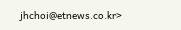jhchoi@etnews.co.kr>